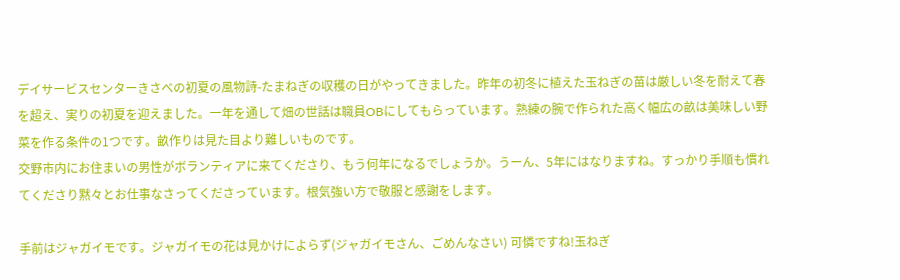デイサービスセンターきさべの初夏の風物詩-たまねぎの収穫の日がやってきました。昨年の初冬に植えた玉ねぎの苗は厳しい冬を耐えて春を超え、実りの初夏を迎えました。一年を通して畑の世話は職員OBにしてもらっています。熟練の腕で作られた高く幅広の畝は美味しい野菜を作る条件の1つです。畝作りは見た目より難しいものです。
交野市内にお住まいの男性がボランティアに来てくださり、もう何年になるでしょうか。うーん、5年にはなりますね。すっかり手順も慣れてくださり黙々とお仕事なさってくださっています。根気強い方で敬服と感謝をします。

手前はジャガイモです。ジャガイモの花は見かけによらず(ジャガイモさん、ごめんなさい) 可憐ですね!玉ねぎ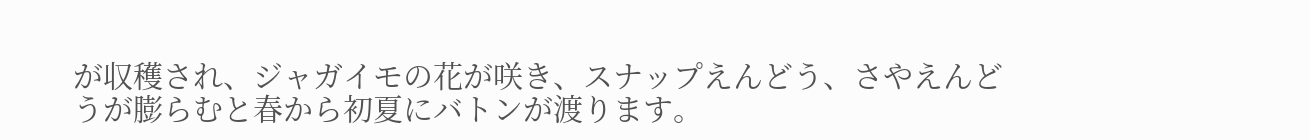が収穫され、ジャガイモの花が咲き、スナップえんどう、さやえんどうが膨らむと春から初夏にバトンが渡ります。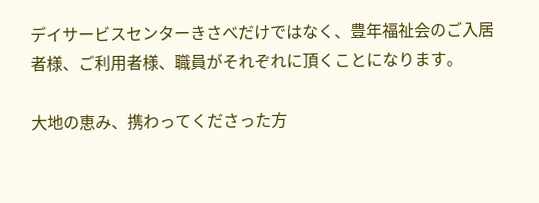デイサービスセンターきさべだけではなく、豊年福祉会のご入居者様、ご利用者様、職員がそれぞれに頂くことになります。

大地の恵み、携わってくださった方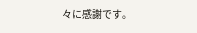々に感謝です。